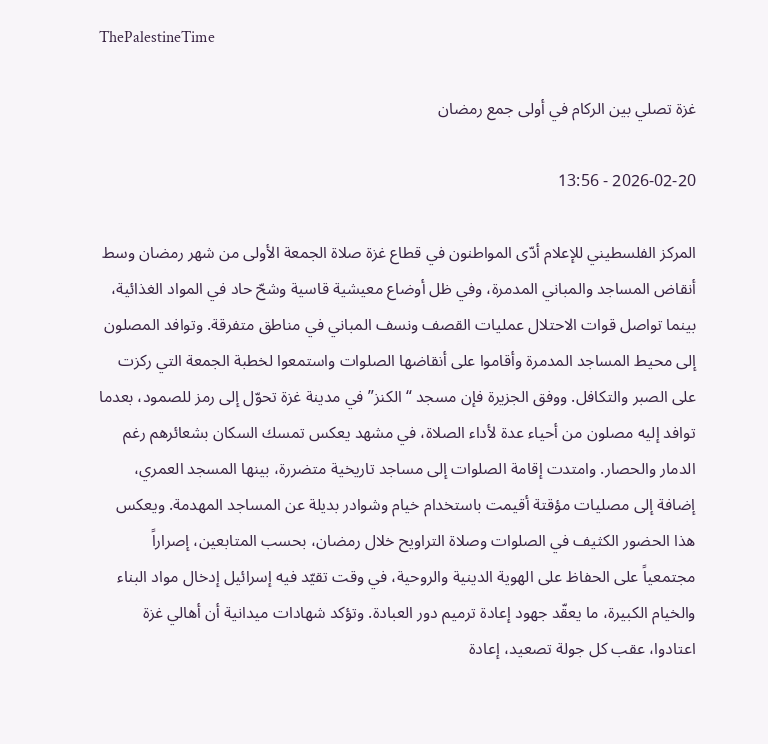ThePalestineTime

غزة تصلي بين الركام في أولى جمع رمضان

2026-02-20 - 13:56

المركز الفلسطيني للإعلام أدّى المواطنون في قطاع غزة صلاة الجمعة الأولى من شهر رمضان وسط أنقاض المساجد والمباني المدمرة، وفي ظل أوضاع معيشية قاسية وشحّ حاد في المواد الغذائية، بينما تواصل قوات الاحتلال عمليات القصف ونسف المباني في مناطق متفرقة. وتوافد المصلون إلى محيط المساجد المدمرة وأقاموا على أنقاضها الصلوات واستمعوا لخطبة الجمعة التي ركزت على الصبر والتكافل. ووفق الجزيرة فإن مسجد “الكنز” في مدينة غزة تحوّل إلى رمز للصمود، بعدما توافد إليه مصلون من أحياء عدة لأداء الصلاة، في مشهد يعكس تمسك السكان بشعائرهم رغم الدمار والحصار. وامتدت إقامة الصلوات إلى مساجد تاريخية متضررة، بينها المسجد العمري، إضافة إلى مصليات مؤقتة أقيمت باستخدام خيام وشوادر بديلة عن المساجد المهدمة. ويعكس هذا الحضور الكثيف في الصلوات وصلاة التراويح خلال رمضان، بحسب المتابعين، إصراراً مجتمعياً على الحفاظ على الهوية الدينية والروحية، في وقت تقيّد فيه إسرائيل إدخال مواد البناء والخيام الكبيرة، ما يعقّد جهود إعادة ترميم دور العبادة. وتؤكد شهادات ميدانية أن أهالي غزة اعتادوا، عقب كل جولة تصعيد، إعادة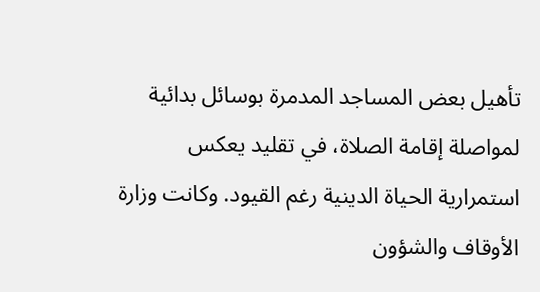تأهيل بعض المساجد المدمرة بوسائل بدائية لمواصلة إقامة الصلاة، في تقليد يعكس استمرارية الحياة الدينية رغم القيود. وكانت وزارة الأوقاف والشؤون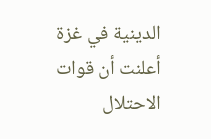الدينية في غزة أعلنت أن قوات الاحتلال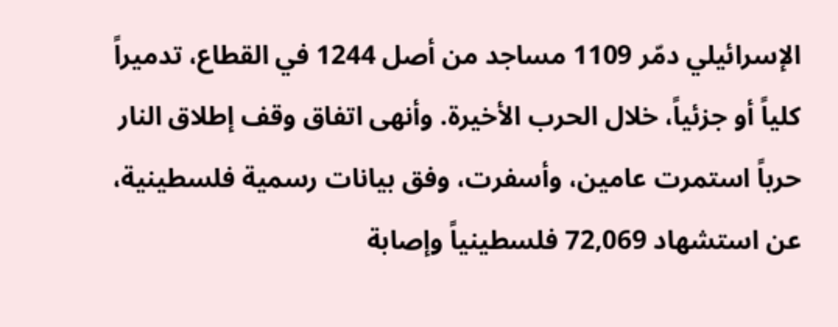الإسرائيلي دمّر 1109 مساجد من أصل 1244 في القطاع، تدميراً كلياً أو جزئياً، خلال الحرب الأخيرة. وأنهى اتفاق وقف إطلاق النار حرباً استمرت عامين، وأسفرت، وفق بيانات رسمية فلسطينية، عن استشهاد 72,069 فلسطينياً وإصابة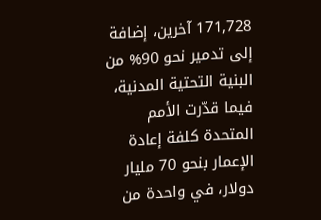171,728 آخرين، إضافة إلى تدمير نحو 90% من البنية التحتية المدنية، فيما قدّرت الأمم المتحدة كلفة إعادة الإعمار بنحو 70 مليار دولار، في واحدة من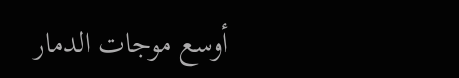أوسع موجات الدمار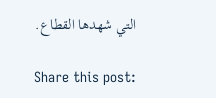التي شهدها القطاع.

Share this post: